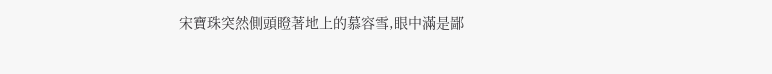宋寶珠突然側頭瞪著地上的慕容雪,眼中滿是鄙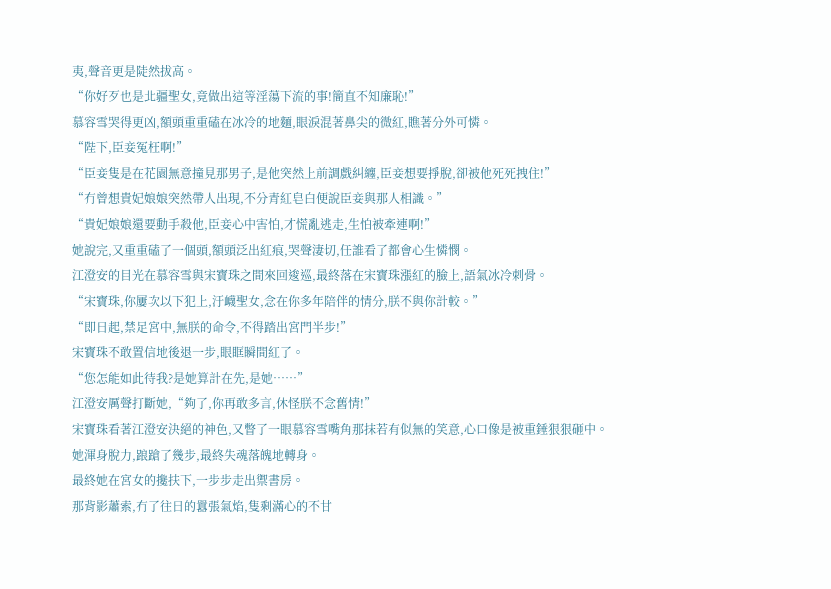夷,聲音更是陡然拔高。
“你好歹也是北疆聖女,竟做出這等淫蕩下流的事!簡直不知廉恥!”
慕容雪哭得更凶,額頭重重磕在冰冷的地麵,眼淚混著鼻尖的微紅,瞧著分外可憐。
“陛下,臣妾冤枉啊!”
“臣妾隻是在花園無意撞見那男子,是他突然上前調戲糾纏,臣妾想要掙脫,卻被他死死拽住!”
“冇曾想貴妃娘娘突然帶人出現,不分青紅皂白便說臣妾與那人相識。”
“貴妃娘娘還要動手殺他,臣妾心中害怕,才慌亂逃走,生怕被牽連啊!”
她說完,又重重磕了一個頭,額頭泛出紅痕,哭聲淒切,任誰看了都會心生憐憫。
江澄安的目光在慕容雪與宋寶珠之間來回逡巡,最終落在宋寶珠漲紅的臉上,語氣冰冷刺骨。
“宋寶珠,你屢次以下犯上,汙衊聖女,念在你多年陪伴的情分,朕不與你計較。”
“即日起,禁足宮中,無朕的命令,不得踏出宮門半步!”
宋寶珠不敢置信地後退一步,眼眶瞬間紅了。
“您怎能如此待我?是她算計在先,是她……”
江澄安厲聲打斷她,“夠了,你再敢多言,休怪朕不念舊情!”
宋寶珠看著江澄安決絕的神色,又瞥了一眼慕容雪嘴角那抹若有似無的笑意,心口像是被重錘狠狠砸中。
她渾身脫力,踉蹌了幾步,最終失魂落魄地轉身。
最終她在宮女的攙扶下,一步步走出禦書房。
那背影蕭索,冇了往日的囂張氣焰,隻剩滿心的不甘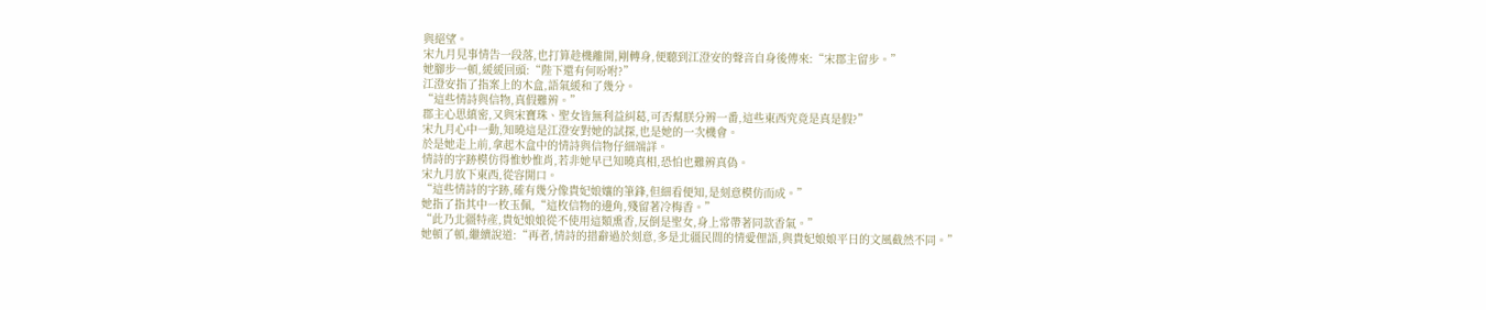與絕望。
宋九月見事情告一段落,也打算趁機離開,剛轉身,便聽到江澄安的聲音自身後傳來:“宋郡主留步。”
她腳步一頓,緩緩回頭:“陛下還有何吩咐?”
江澄安指了指案上的木盒,語氣緩和了幾分。
“這些情詩與信物,真假難辨。”
郡主心思縝密,又與宋寶珠、聖女皆無利益糾葛,可否幫朕分辨一番,這些東西究竟是真是假?”
宋九月心中一動,知曉這是江澄安對她的試探,也是她的一次機會。
於是她走上前,拿起木盒中的情詩與信物仔細端詳。
情詩的字跡模仿得惟妙惟肖,若非她早已知曉真相,恐怕也難辨真偽。
宋九月放下東西,從容開口。
“這些情詩的字跡,確有幾分像貴妃娘孃的筆鋒,但細看便知,是刻意模仿而成。”
她指了指其中一枚玉佩,“這枚信物的邊角,殘留著冷梅香。”
“此乃北疆特產,貴妃娘娘從不使用這類熏香,反倒是聖女,身上常帶著同款香氣。”
她頓了頓,繼續說道:“再者,情詩的措辭過於刻意,多是北疆民間的情愛俚語,與貴妃娘娘平日的文風截然不同。”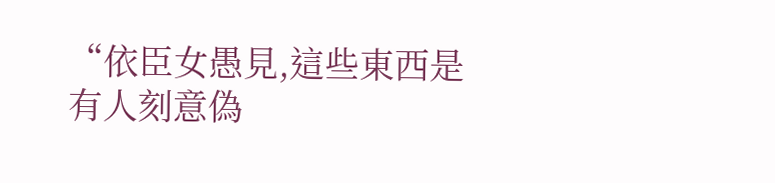“依臣女愚見,這些東西是有人刻意偽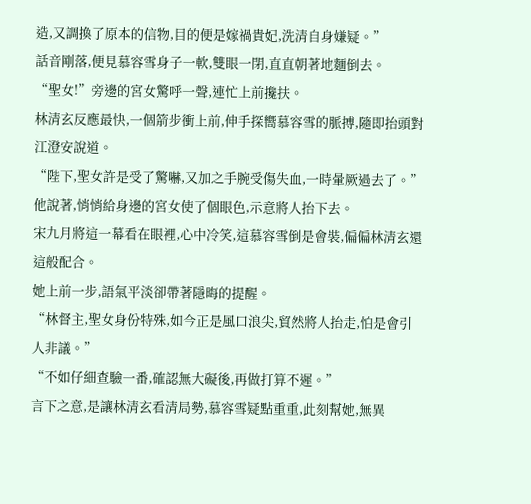造,又調換了原本的信物,目的便是嫁禍貴妃,洗清自身嫌疑。”
話音剛落,便見慕容雪身子一軟,雙眼一閉,直直朝著地麵倒去。
“聖女!”旁邊的宮女驚呼一聲,連忙上前攙扶。
林清玄反應最快,一個箭步衝上前,伸手探嚮慕容雪的脈搏,隨即抬頭對江澄安說道。
“陛下,聖女許是受了驚嚇,又加之手腕受傷失血,一時暈厥過去了。”
他說著,悄悄給身邊的宮女使了個眼色,示意將人抬下去。
宋九月將這一幕看在眼裡,心中冷笑,這慕容雪倒是會裝,偏偏林清玄還這般配合。
她上前一步,語氣平淡卻帶著隱晦的提醒。
“林督主,聖女身份特殊,如今正是風口浪尖,貿然將人抬走,怕是會引人非議。”
“不如仔細查驗一番,確認無大礙後,再做打算不遲。”
言下之意,是讓林清玄看清局勢,慕容雪疑點重重,此刻幫她,無異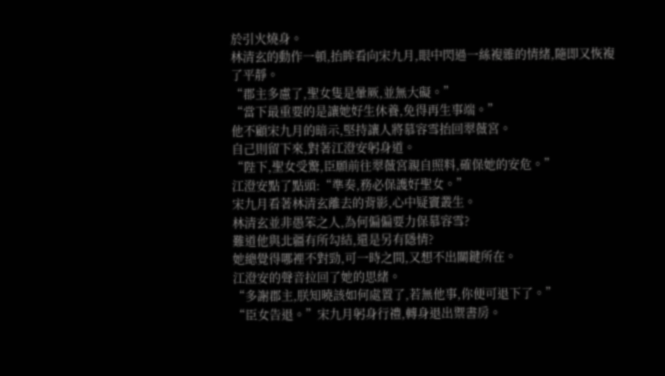於引火燒身。
林清玄的動作一頓,抬眸看向宋九月,眼中閃過一絲複雜的情緒,隨即又恢複了平靜。
“郡主多慮了,聖女隻是暈厥,並無大礙。”
“當下最重要的是讓她好生休養,免得再生事端。”
他不顧宋九月的暗示,堅持讓人將慕容雪抬回翠薇宮。
自己則留下來,對著江澄安躬身道。
“陛下,聖女受驚,臣願前往翠薇宮親自照料,確保她的安危。”
江澄安點了點頭:“準奏,務必保護好聖女。”
宋九月看著林清玄離去的背影,心中疑竇叢生。
林清玄並非愚笨之人,為何偏偏要力保慕容雪?
難道他與北疆有所勾結,還是另有隱情?
她總覺得哪裡不對勁,可一時之間,又想不出關鍵所在。
江澄安的聲音拉回了她的思緒。
“多謝郡主,朕知曉該如何處置了,若無他事,你便可退下了。”
“臣女告退。”宋九月躬身行禮,轉身退出禦書房。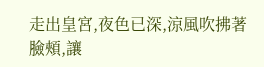走出皇宮,夜色已深,涼風吹拂著臉頰,讓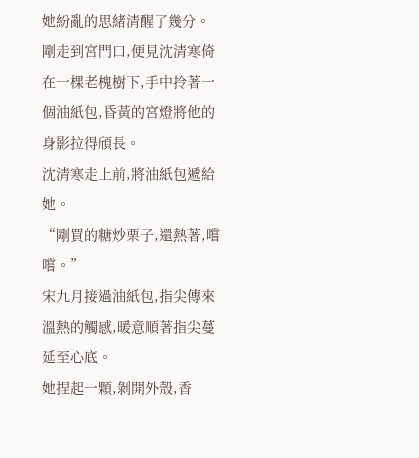她紛亂的思緒清醒了幾分。
剛走到宮門口,便見沈清寒倚在一棵老槐樹下,手中拎著一個油紙包,昏黃的宮燈將他的身影拉得頎長。
沈清寒走上前,將油紙包遞給她。
“剛買的糖炒栗子,還熱著,嚐嚐。”
宋九月接過油紙包,指尖傳來溫熱的觸感,暖意順著指尖蔓延至心底。
她捏起一顆,剝開外殼,香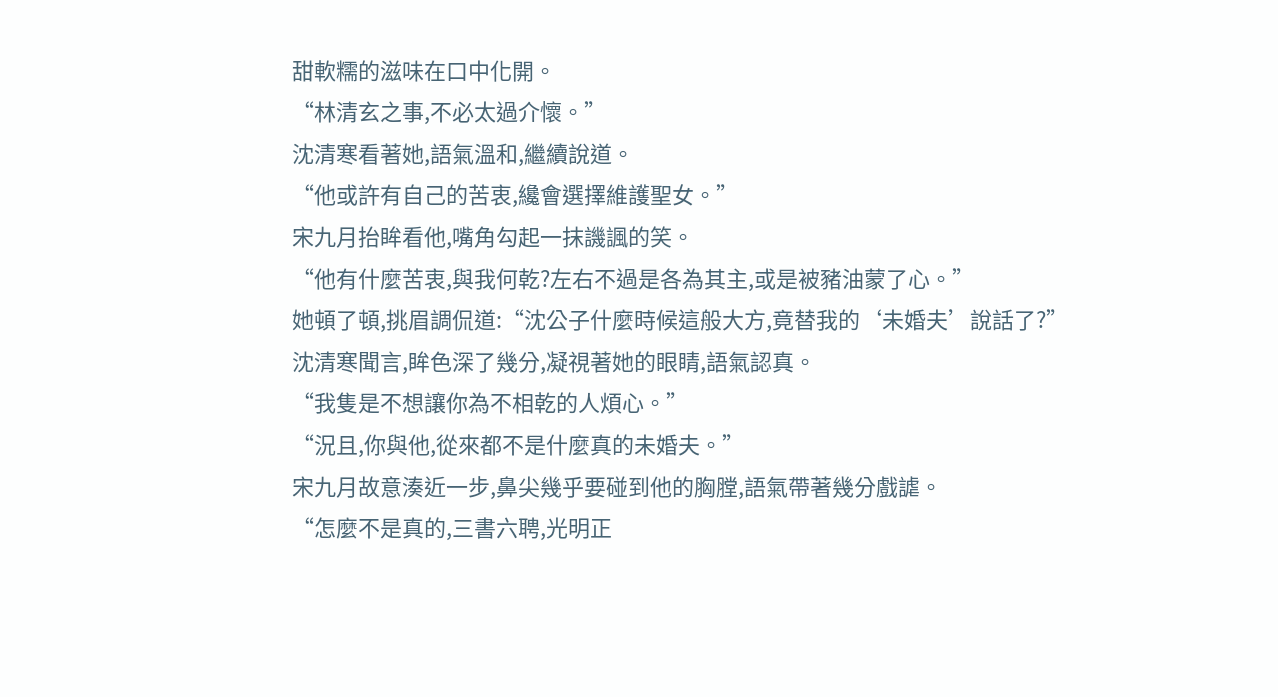甜軟糯的滋味在口中化開。
“林清玄之事,不必太過介懷。”
沈清寒看著她,語氣溫和,繼續說道。
“他或許有自己的苦衷,纔會選擇維護聖女。”
宋九月抬眸看他,嘴角勾起一抹譏諷的笑。
“他有什麼苦衷,與我何乾?左右不過是各為其主,或是被豬油蒙了心。”
她頓了頓,挑眉調侃道:“沈公子什麼時候這般大方,竟替我的‘未婚夫’說話了?”
沈清寒聞言,眸色深了幾分,凝視著她的眼睛,語氣認真。
“我隻是不想讓你為不相乾的人煩心。”
“況且,你與他,從來都不是什麼真的未婚夫。”
宋九月故意湊近一步,鼻尖幾乎要碰到他的胸膛,語氣帶著幾分戲謔。
“怎麼不是真的,三書六聘,光明正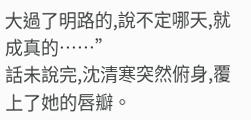大過了明路的,說不定哪天,就成真的……”
話未說完,沈清寒突然俯身,覆上了她的唇瓣。